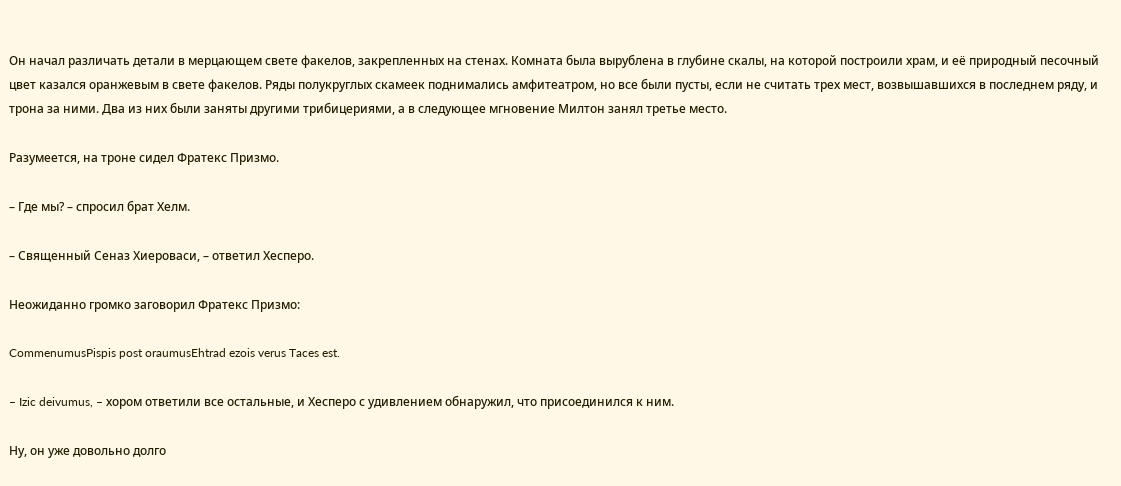Он начал различать детали в мерцающем свете факелов, закрепленных на стенах. Комната была вырублена в глубине скалы, на которой построили храм, и её природный песочный цвет казался оранжевым в свете факелов. Ряды полукруглых скамеек поднимались амфитеатром, но все были пусты, если не считать трех мест, возвышавшихся в последнем ряду, и трона за ними. Два из них были заняты другими трибицериями, а в следующее мгновение Милтон занял третье место.

Разумеется, на троне сидел Фратекс Призмо.

– Где мы? – спросил брат Хелм.

– Священный Сеназ Хиероваси, – ответил Хесперо.

Неожиданно громко заговорил Фратекс Призмо:

CommenumusPispis post oraumusEhtrad ezois verus Taces est.

– Izic deivumus, – хором ответили все остальные, и Хесперо с удивлением обнаружил, что присоединился к ним.

Ну, он уже довольно долго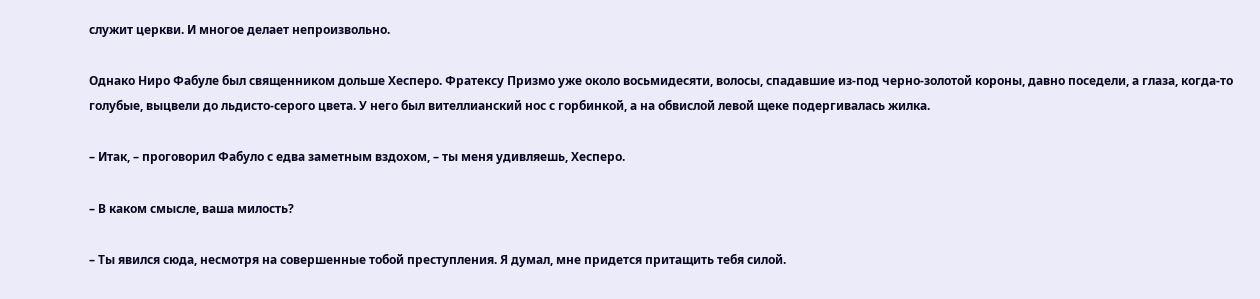служит церкви. И многое делает непроизвольно.

Однако Ниро Фабуле был священником дольше Хесперо. Фратексу Призмо уже около восьмидесяти, волосы, спадавшие из-под черно-золотой короны, давно поседели, а глаза, когда-то голубые, выцвели до льдисто-серого цвета. У него был вителлианский нос с горбинкой, а на обвислой левой щеке подергивалась жилка.

– Итак, – проговорил Фабуло с едва заметным вздохом, – ты меня удивляешь, Хесперо.

– В каком смысле, ваша милость?

– Ты явился сюда, несмотря на совершенные тобой преступления. Я думал, мне придется притащить тебя силой.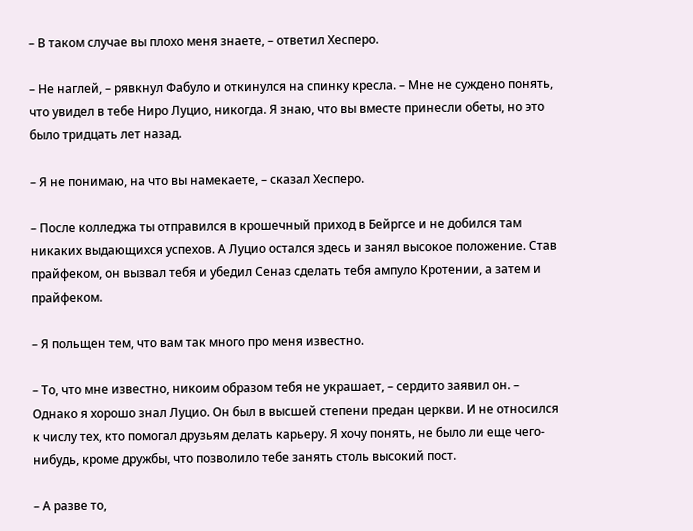– В таком случае вы плохо меня знаете, – ответил Хесперо.

– Не наглей, – рявкнул Фабуло и откинулся на спинку кресла. – Мне не суждено понять, что увидел в тебе Ниро Луцио, никогда. Я знаю, что вы вместе принесли обеты, но это было тридцать лет назад.

– Я не понимаю, на что вы намекаете, – сказал Хесперо.

– После колледжа ты отправился в крошечный приход в Бейргсе и не добился там никаких выдающихся успехов. А Луцио остался здесь и занял высокое положение. Став прайфеком, он вызвал тебя и убедил Сеназ сделать тебя ампуло Кротении, а затем и прайфеком.

– Я польщен тем, что вам так много про меня известно.

– Тo, что мне известно, никоим образом тебя не украшает, – сердито заявил он. – Однако я хорошо знал Луцио. Он был в высшей степени предан церкви. И не относился к числу тех, кто помогал друзьям делать карьеру. Я хочу понять, не было ли еще чего-нибудь, кроме дружбы, что позволило тебе занять столь высокий пост.

– А разве то,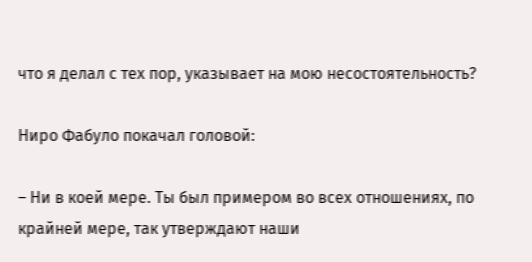что я делал с тех пор, указывает на мою несостоятельность?

Ниро Фабуло покачал головой:

– Ни в коей мере. Ты был примером во всех отношениях, по крайней мере, так утверждают наши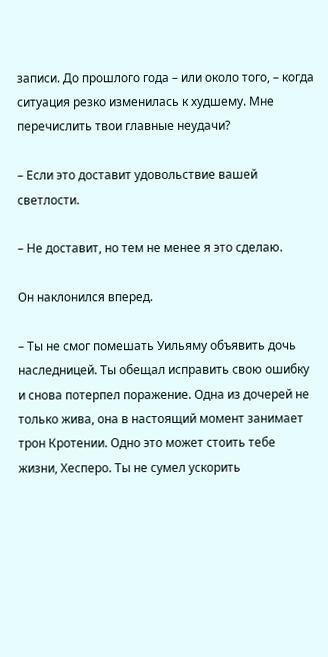записи. До прошлого года – или около того, – когда ситуация резко изменилась к худшему. Мне перечислить твои главные неудачи?

– Если это доставит удовольствие вашей светлости.

– Не доставит, но тем не менее я это сделаю.

Он наклонился вперед.

– Ты не смог помешать Уильяму объявить дочь наследницей. Ты обещал исправить свою ошибку и снова потерпел поражение. Одна из дочерей не только жива, она в настоящий момент занимает трон Кротении. Одно это может стоить тебе жизни, Хесперо. Ты не сумел ускорить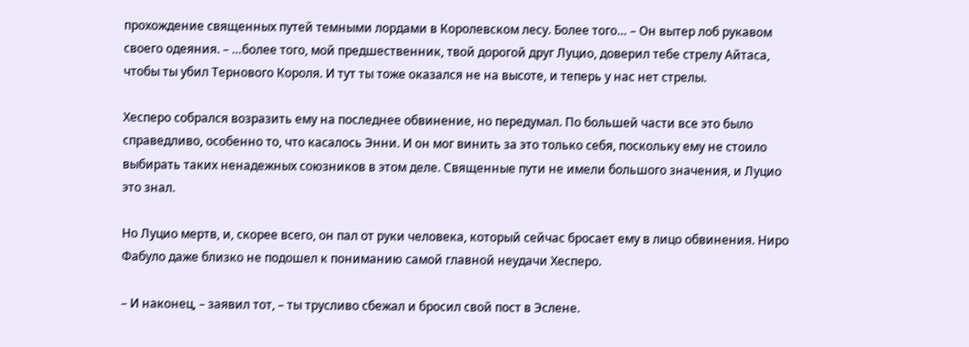прохождение священных путей темными лордами в Королевском лесу. Более того… – Он вытер лоб рукавом своего одеяния. – …более того, мой предшественник, твой дорогой друг Луцио, доверил тебе стрелу Айтаса, чтобы ты убил Тернового Короля. И тут ты тоже оказался не на высоте, и теперь у нас нет стрелы.

Хесперо собрался возразить ему на последнее обвинение, но передумал. По большей части все это было справедливо, особенно то, что касалось Энни. И он мог винить за это только себя, поскольку ему не стоило выбирать таких ненадежных союзников в этом деле. Священные пути не имели большого значения, и Луцио это знал.

Но Луцио мертв, и, скорее всего, он пал от руки человека, который сейчас бросает ему в лицо обвинения. Ниро Фабуло даже близко не подошел к пониманию самой главной неудачи Хесперо.

– И наконец, – заявил тот, – ты трусливо сбежал и бросил свой пост в Эслене.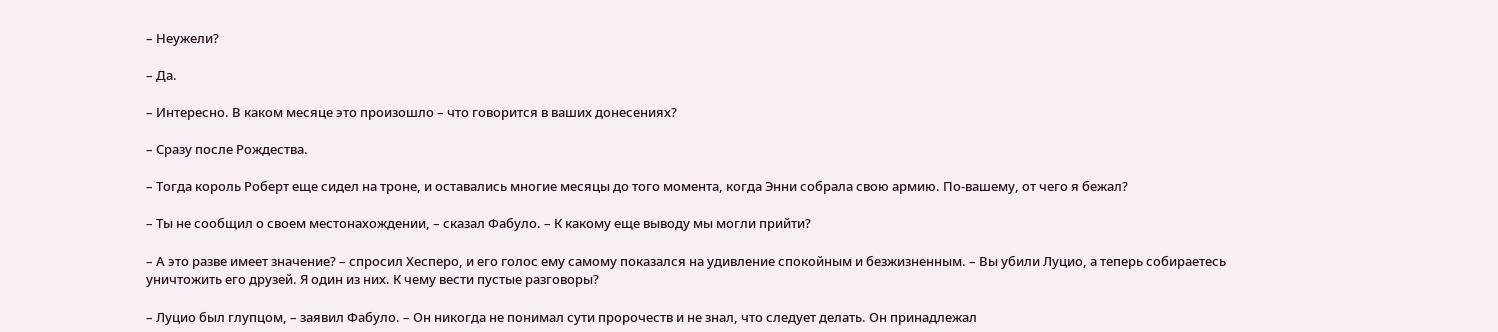– Неужели?

– Да.

– Интересно. В каком месяце это произошло – что говорится в ваших донесениях?

– Сразу после Рождества.

– Тогда король Роберт еще сидел на троне, и оставались многие месяцы до того момента, когда Энни собрала свою армию. По-вашему, от чего я бежал?

– Ты не сообщил о своем местонахождении, – сказал Фабуло. – К какому еще выводу мы могли прийти?

– А это разве имеет значение? – спросил Хесперо, и его голос ему самому показался на удивление спокойным и безжизненным. – Вы убили Луцио, а теперь собираетесь уничтожить его друзей. Я один из них. К чему вести пустые разговоры?

– Луцио был глупцом, – заявил Фабуло. – Он никогда не понимал сути пророчеств и не знал, что следует делать. Он принадлежал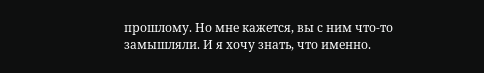прошлому. Но мне кажется, вы с ним что-то замышляли. И я хочу знать, что именно.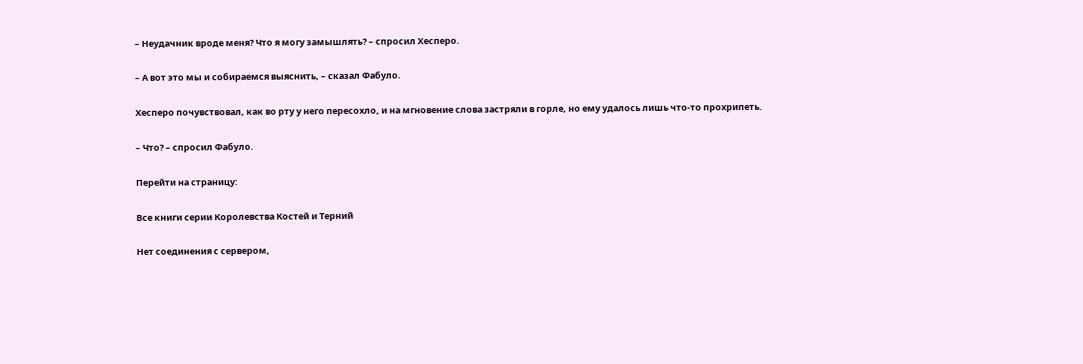– Неудачник вроде меня? Что я могу замышлять? – спросил Хесперо.

– А вот это мы и собираемся выяснить, – сказал Фабуло.

Хесперо почувствовал, как во рту у него пересохло, и на мгновение слова застряли в горле, но ему удалось лишь что-то прохрипеть.

– Что? – спросил Фабуло.

Перейти на страницу:

Все книги серии Королевства Костей и Терний

Нет соединения с сервером,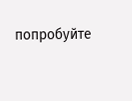попробуйте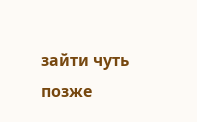зайти чуть позже